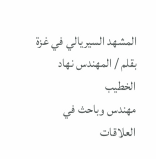المشهد السيريالي في غزة
بقلم / المهندس نهاد الخطيب
مهندس وباحث في العلاقات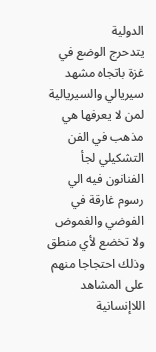الدولية
يتدحرج الوضع في غزة باتجاه مشهد سيريالي والسيريالية لمن لا يعرفها هي مذهب في الفن التشكيلي لجأ الفنانون فيه الي رسوم غارقة في الفوضي والغموض ولا تخضع لأي منطق وذلك احتجاجا منهم على المشاهد اللاإنسانية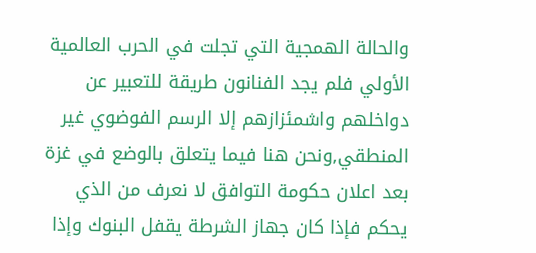والحالة الهمجية التي تجلت في الحرب العالمية الأولي فلم يجد الفنانون طريقة للتعبير عن دواخلهم واشمئزازهم إلا الرسم الفوضوي غير المنطقي,ونحن هنا فيما يتعلق بالوضع في غزة بعد اعلان حكومة التوافق لا نعرف من الذي يحكم فإذا كان جهاز الشرطة يقفل البنوك وإذا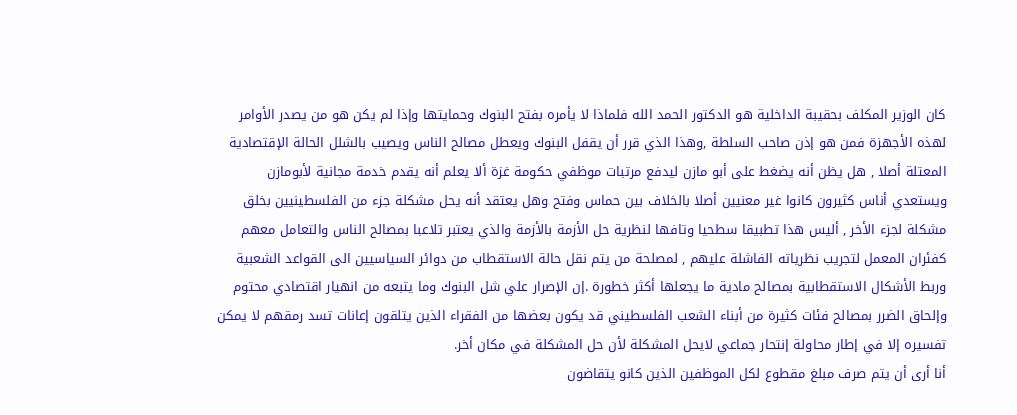كان الوزير المكلف بحقيبة الداخلية هو الدكتور الحمد الله فلماذا لا يأمره بفتح البنوك وحمايتها وإذا لم يكن هو من يصدر الأوامر لهذه الأجهزة فمن هو إذن صاحب السلطة ,وهذا الذي قرر أن يقفل البنوك ويعطل مصالح الناس ويصيب بالشلل الحالة الإقتصادية المعتلة أصلا , هل يظن أنه يضغط على أبو مازن ليدفع مرتبات موظفي حكومة غزة ألا يعلم أنه يقدم خدمة مجانية لأبومازن ويستعدي أناس كثيرون كانوا غير معنيين أصلا بالخلاف بين حماس وفتح وهل يعتقد أنه يحل مشكلة جزء من الفلسطينيين بخلق مشكلة لجزء الأخر , أليس هذا تطبيقا سطحيا وتافها لنظرية حل الأزمة بالأزمة والذي يعتبر تلاعبا بمصالح الناس والتعامل معهم كفئران المعمل لتجريب نظرياته الفاشلة عليهم , لمصلحة من يتم نقل حالة الاستقطاب من دوائر السياسيين الى القواعد الشعبية وربط الأشكال الاستقطابية بمصالح مادية ما يجعلها أكثر خطورة .إن الإصرار علي شل البنوك وما يتبعه من انهيار اقتصادي محتوم وإلحاق الضرر بمصالح فئات كثيرة من أبناء الشعب الفلسطيني قد يكون بعضها من الفقراء الذين يتلقون إعانات تسد رمقهم لا يمكن تفسيره إلا في إطار محاولة إنتحار جماعي لايحل المشكلة لأن حل المشكلة في مكان أخر.
أنا أرى أن يتم صرف مبلغ مقطوع لكل الموظفين الذين كانو يتقاضون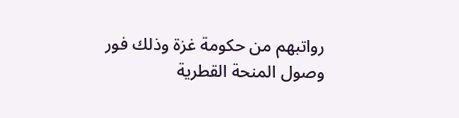رواتبهم من حكومة غزة وذلك فور وصول المنحة القطرية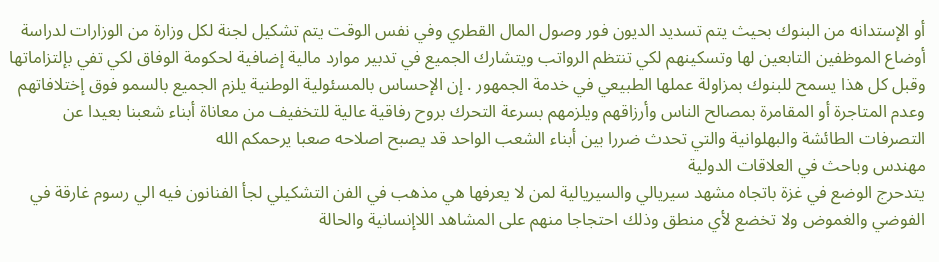أو الإستدانه من البنوك بحيث يتم تسديد الديون فور وصول المال القطري وفي نفس الوقت يتم تشكيل لجنة لكل وزارة من الوزارات لدراسة أوضاع الموظفين التابعين لها وتسكينهم لكي تنتظم الرواتب ويتشارك الجميع في تدبير موارد مالية إضافية لحكومة الوفاق لكي تفي بإلتزاماتها وقبل كل هذا يسمح للبنوك بمزاولة عملها الطبيعي في خدمة الجمهور . إن الإحساس بالمسئولية الوطنية يلزم الجميع بالسمو فوق إختلافاتهم وعدم المتاجرة أو المقامرة بمصالح الناس وأرزاقهم ويلزمهم بسرعة التحرك بروح رفاقية عالية للتخفيف من معاناة أبناء شعبنا بعيدا عن التصرفات الطائشة والبهلوانية والتي تحدث ضررا بين أبناء الشعب الواحد قد يصبح اصلاحه صعبا يرحمكم الله
مهندس وباحث في العلاقات الدولية
يتدحرج الوضع في غزة باتجاه مشهد سيريالي والسيريالية لمن لا يعرفها هي مذهب في الفن التشكيلي لجأ الفنانون فيه الي رسوم غارقة في الفوضي والغموض ولا تخضع لأي منطق وذلك احتجاجا منهم على المشاهد اللاإنسانية والحالة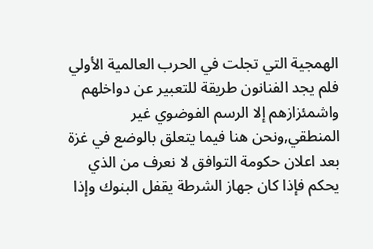الهمجية التي تجلت في الحرب العالمية الأولي فلم يجد الفنانون طريقة للتعبير عن دواخلهم واشمئزازهم إلا الرسم الفوضوي غير المنطقي,ونحن هنا فيما يتعلق بالوضع في غزة بعد اعلان حكومة التوافق لا نعرف من الذي يحكم فإذا كان جهاز الشرطة يقفل البنوك وإذا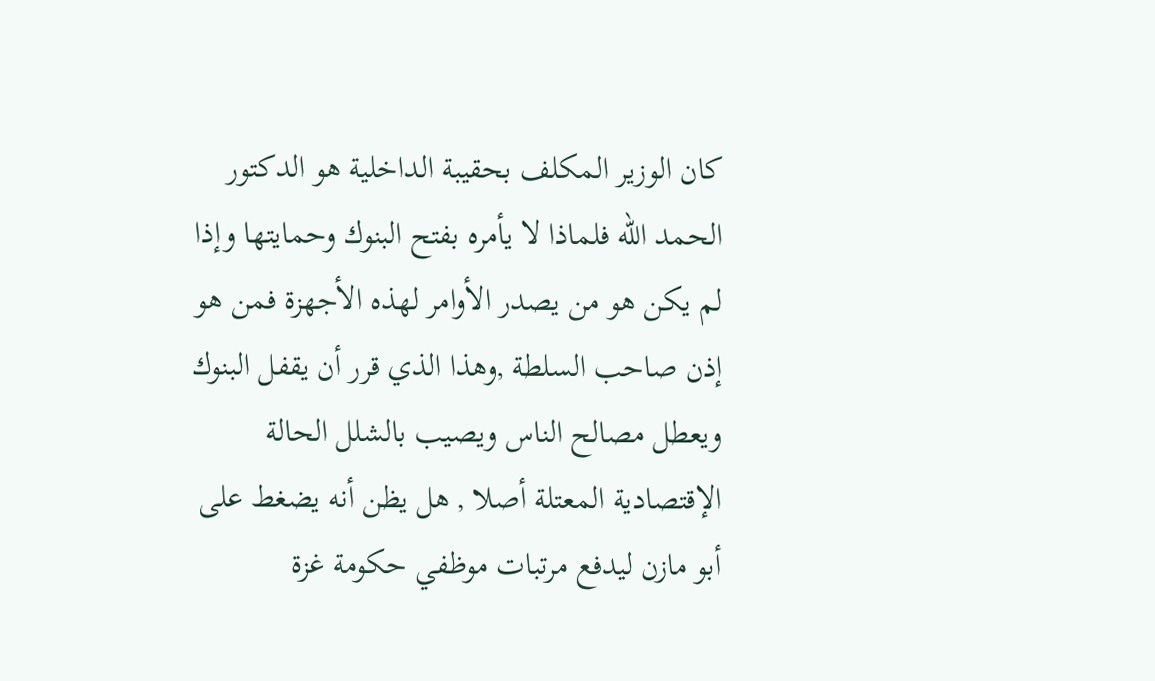كان الوزير المكلف بحقيبة الداخلية هو الدكتور الحمد الله فلماذا لا يأمره بفتح البنوك وحمايتها وإذا لم يكن هو من يصدر الأوامر لهذه الأجهزة فمن هو إذن صاحب السلطة ,وهذا الذي قرر أن يقفل البنوك ويعطل مصالح الناس ويصيب بالشلل الحالة الإقتصادية المعتلة أصلا , هل يظن أنه يضغط على أبو مازن ليدفع مرتبات موظفي حكومة غزة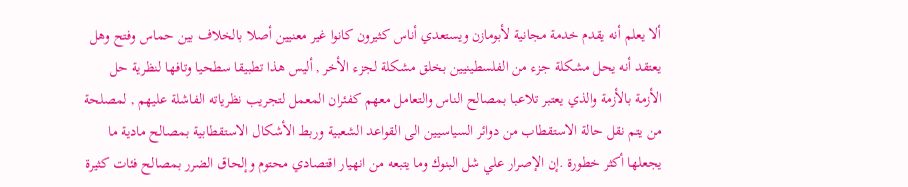ألا يعلم أنه يقدم خدمة مجانية لأبومازن ويستعدي أناس كثيرون كانوا غير معنيين أصلا بالخلاف بين حماس وفتح وهل يعتقد أنه يحل مشكلة جزء من الفلسطينيين بخلق مشكلة لجزء الأخر , أليس هذا تطبيقا سطحيا وتافها لنظرية حل الأزمة بالأزمة والذي يعتبر تلاعبا بمصالح الناس والتعامل معهم كفئران المعمل لتجريب نظرياته الفاشلة عليهم , لمصلحة من يتم نقل حالة الاستقطاب من دوائر السياسيين الى القواعد الشعبية وربط الأشكال الاستقطابية بمصالح مادية ما يجعلها أكثر خطورة .إن الإصرار علي شل البنوك وما يتبعه من انهيار اقتصادي محتوم وإلحاق الضرر بمصالح فئات كثيرة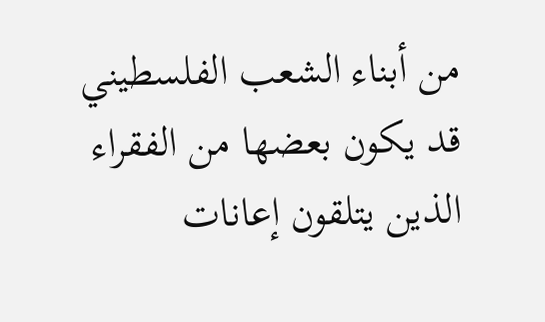من أبناء الشعب الفلسطيني قد يكون بعضها من الفقراء الذين يتلقون إعانات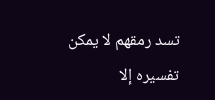تسد رمقهم لا يمكن تفسيره إلا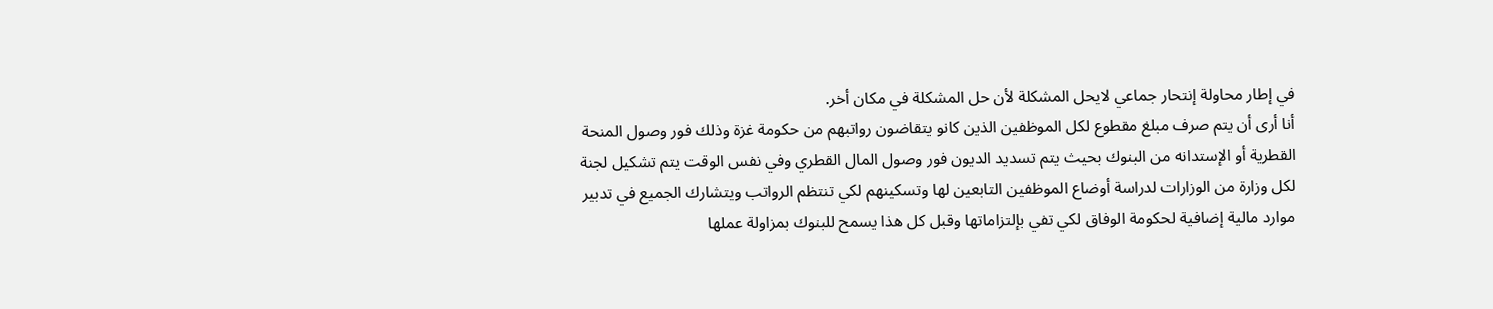في إطار محاولة إنتحار جماعي لايحل المشكلة لأن حل المشكلة في مكان أخر.
أنا أرى أن يتم صرف مبلغ مقطوع لكل الموظفين الذين كانو يتقاضون رواتبهم من حكومة غزة وذلك فور وصول المنحة القطرية أو الإستدانه من البنوك بحيث يتم تسديد الديون فور وصول المال القطري وفي نفس الوقت يتم تشكيل لجنة لكل وزارة من الوزارات لدراسة أوضاع الموظفين التابعين لها وتسكينهم لكي تنتظم الرواتب ويتشارك الجميع في تدبير موارد مالية إضافية لحكومة الوفاق لكي تفي بإلتزاماتها وقبل كل هذا يسمح للبنوك بمزاولة عملها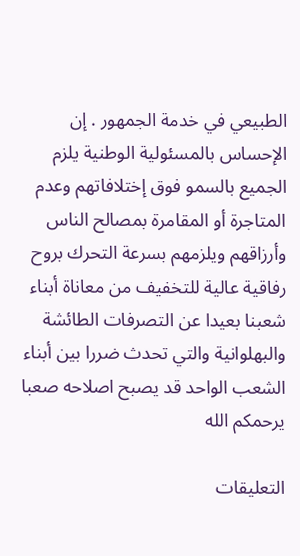الطبيعي في خدمة الجمهور . إن الإحساس بالمسئولية الوطنية يلزم الجميع بالسمو فوق إختلافاتهم وعدم المتاجرة أو المقامرة بمصالح الناس وأرزاقهم ويلزمهم بسرعة التحرك بروح رفاقية عالية للتخفيف من معاناة أبناء شعبنا بعيدا عن التصرفات الطائشة والبهلوانية والتي تحدث ضررا بين أبناء الشعب الواحد قد يصبح اصلاحه صعبا يرحمكم الله

التعليقات